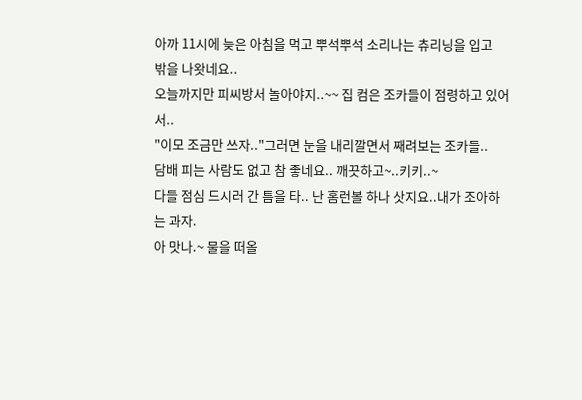아까 11시에 늦은 아침을 먹고 뿌석뿌석 소리나는 츄리닝을 입고
밖을 나왓네요..
오늘까지만 피씨방서 놀아야지..~~ 집 컴은 조카들이 점령하고 있어서..
"이모 조금만 쓰자.."그러면 눈을 내리깔면서 째려보는 조카들..
담배 피는 사람도 없고 참 좋네요.. 깨끗하고~..키키..~
다들 점심 드시러 간 틈을 타.. 난 홈런볼 하나 삿지요..내가 조아하는 과자.
아 맛나.~ 물을 떠올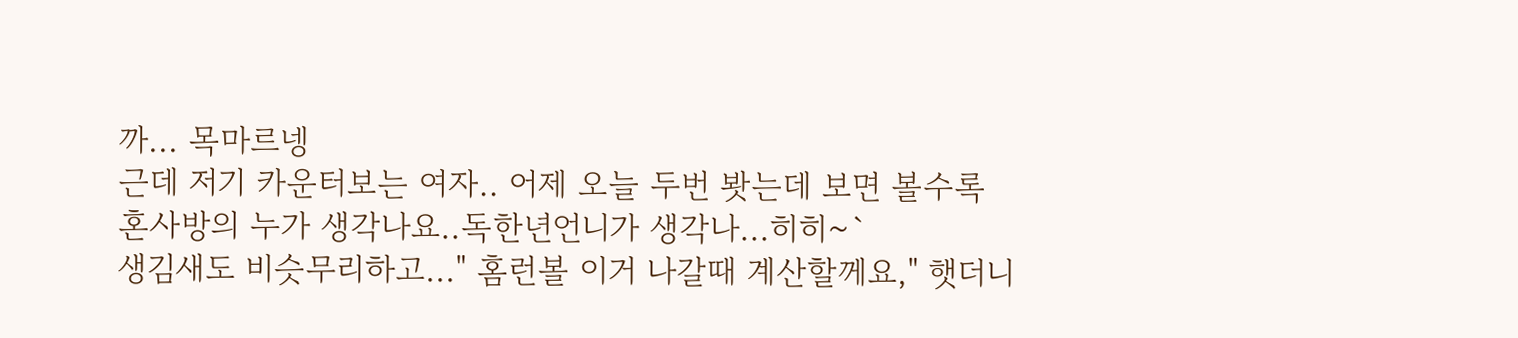까... 목마르넹
근데 저기 카운터보는 여자.. 어제 오늘 두번 봣는데 보면 볼수록
혼사방의 누가 생각나요..독한년언니가 생각나...히히~`
생김새도 비슷무리하고..." 홈런볼 이거 나갈때 계산할께요," 햇더니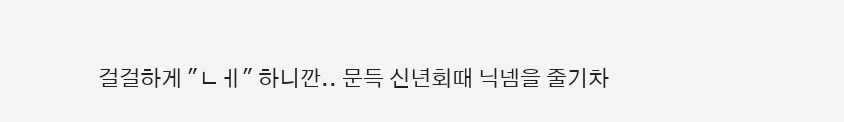걸걸하게 "ㄴㅔ" 하니깐.. 문득 신년회때 닉넴을 줄기차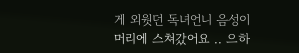게 외웟던 독녀언니 음성이
머리에 스쳐갔어요 .. 으하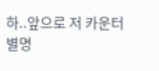하..앞으로 저 카운터 별명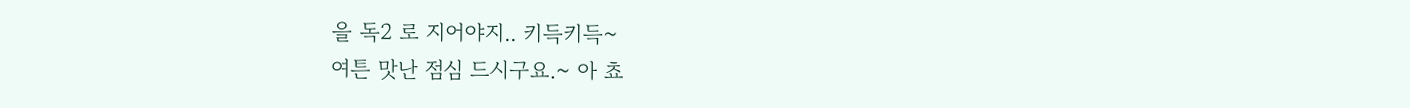을 독2 로 지어야지.. 키득키득~
여튼 맛난 점심 드시구요.~ 아 쵸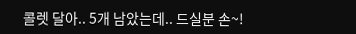콜렛 달아.. 5개 남았는데.. 드실분 손~!